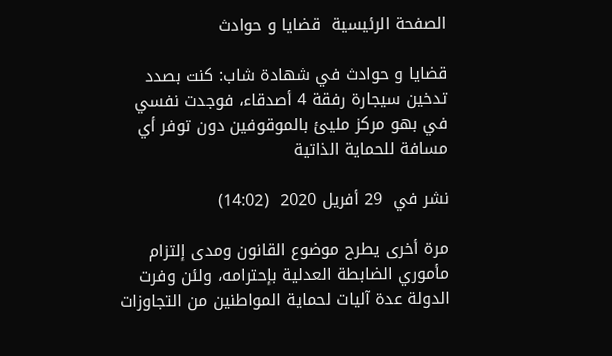الصفحة الرئيسية  قضايا و حوادث

قضايا و حوادث في شهادة شاب: كنت بصدد تدخين سيجارة رفقة 4 أصدقاء، فوجدت نفسي في بهو مركز مليئ بالموقوفين دون توفر أي مسافة للحماية الذاتية

نشر في  29 أفريل 2020  (14:02)

مرة أخرى يطرح موضوع القانون ومدى إلتزام مأموري الضابطة العدلية بإحترامه، ولئن وفرت الدولة عدة آليات لحماية المواطنين من التجاوزات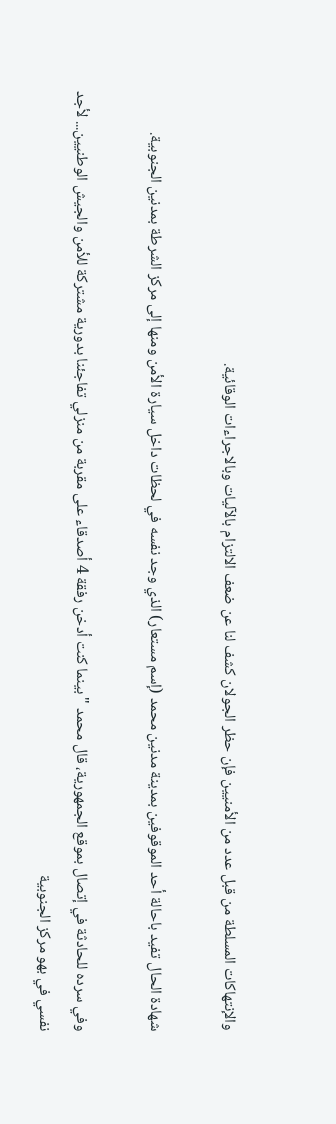والإنتهاكات المسلطة من قبل عدد من الأمنيين فإن حظر الجولان كشف لنا عن ضعف الالتزام بالآليات وبالاجراءات الوقائية.

شهادة الحال تفيد باحالة أحد الموقوفين بمدينة مدنين محمد (إسم مستعار) الذي وجد نفسه في لحظات داخل سيارة الأمن ومنها إلى مركز الشرطة بمدنين الجنوبية.

وفي سرده للحادثة في إتصال بموقع الجمهورية، قال محمد " بينما كنت أدخن رفقة 4 أصدقاء على مقربة من منزلي تفاجئنا بدورية مشتركة للأمن والجيش الوطنيين... لأجد نفسي في بهو مركز الجنوبية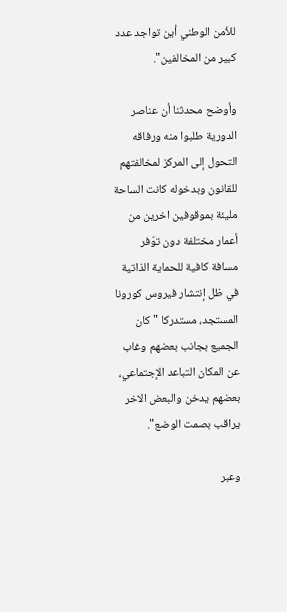للأمن الوطني أين تواجد عدد كبير من المخالفين".

وأوضح محدثنا أن عناصر الدورية طلبوا منه ورفاقه التحول إلى المركز لمخالفتهم للقانون وبدخوله كانت الساحة مليئة بموقوفين اخرين من أعمار مختلفة دون توّفر مسافة كافية للحماية الذاتية في ظل إنتشار فيروس كورونا المستجد، مستدركا "كان الجميع بجانب بعضهم وغاب عن المكان التباعد الإجتماعي، بعضهم يدخن والبعض الاخر يراقب بصمت الوضع".

وعبر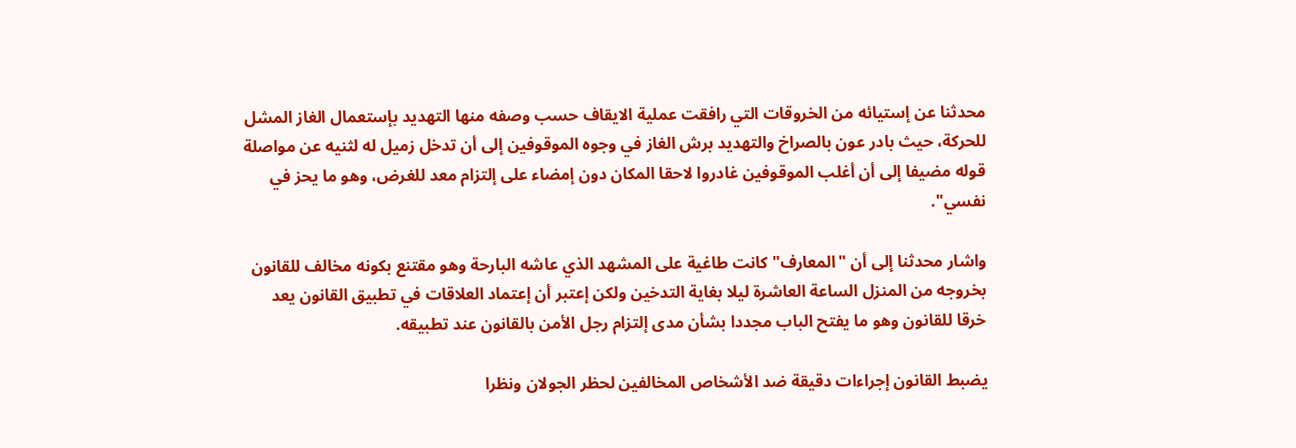محدثنا عن إستيائه من الخروقات التي رافقت عملية الايقاف حسب وصفه منها التهديد بإستعمال الغاز المشل للحركة، حيث بادر عون بالصراخ والتهديد برش الغاز في وجوه الموقوفين إلى أن تدخل زميل له لثنيه عن مواصلة قوله مضيفا إلى أن أغلب الموقوفين غادروا لاحقا المكان دون إمضاء على إلتزام معد للغرض، وهو ما يحز في نفسي".

واشار محدثنا إلى أن "المعارف" كانت طاغية على المشهد الذي عاشه البارحة وهو مقتنع بكونه مخالف للقانون بخروجه من المنزل الساعة العاشرة ليلا بغاية التدخين ولكن إعتبر أن إعتماد العلاقات في تطبيق القانون يعد خرقا للقانون وهو ما يفتح الباب مجددا بشأن مدى إلتزام رجل الأمن بالقانون عند تطبيقه.

يضبط القانون إجراءات دقيقة ضد الأشخاص المخالفين لحظر الجولان ونظرا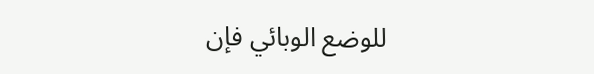للوضع الوبائي فإن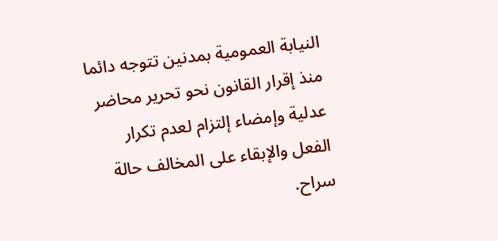النيابة العمومية بمدنين تتوجه دائما منذ إقرار القانون نحو تحرير محاضر عدلية وإمضاء إلتزام لعدم تكرار الفعل والإبقاء على المخالف حالة سراح.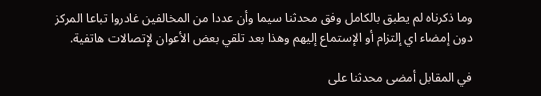وما ذكرناه لم يطبق بالكامل وفق محدثنا سيما وأن عددا من المخالفين غادروا تباعا المركز دون إمضاء اي إلتزام أو الإستماع إليهم وهذا بعد تلقي بعض الأعوان لإتصالات هاتفية.

في المقابل أمضى محدثنا على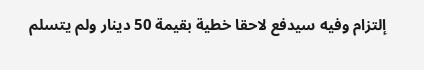إلتزام وفيه سيدفع لاحقا خطية بقيمة 50 دينار ولم يتسلم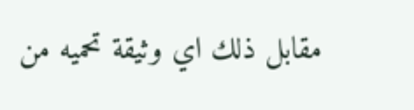مقابل ذلك اي وثيقة تحميه من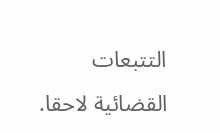التتبعات القضائية لاحقا.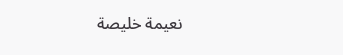نعيمة خليصة